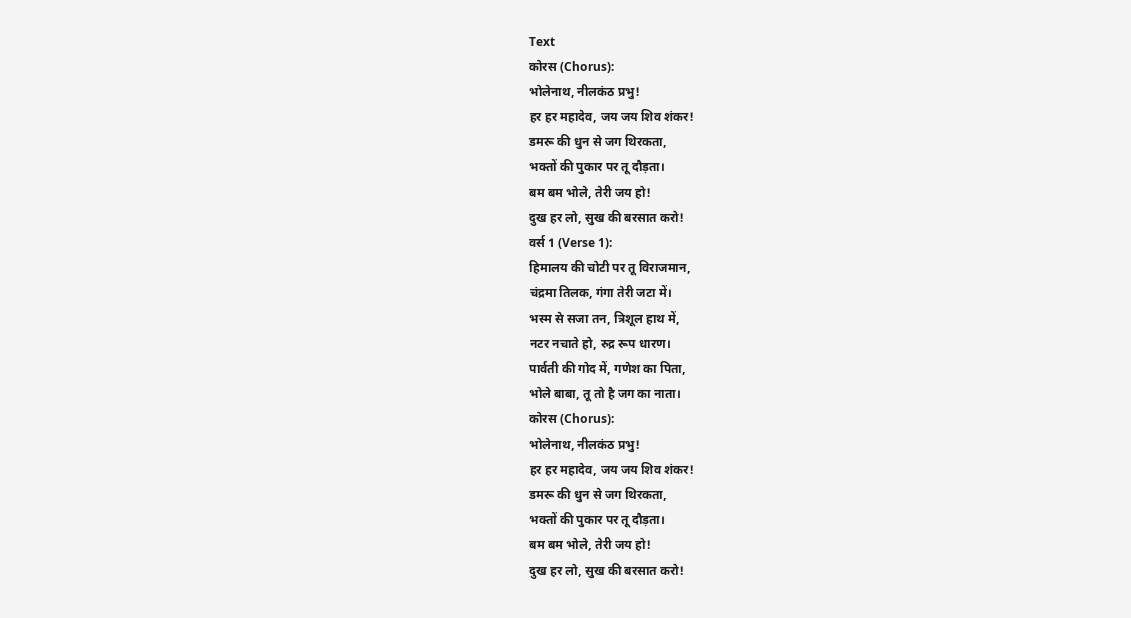Text
कोरस (Chorus):
भोलेनाथ, नीलकंठ प्रभु!
हर हर महादेव, जय जय शिव शंकर!
डमरू की धुन से जग थिरकता,
भक्तों की पुकार पर तू दौड़ता।
बम बम भोले, तेरी जय हो!
दुख हर लो, सुख की बरसात करो!
वर्स 1 (Verse 1):
हिमालय की चोटी पर तू विराजमान,
चंद्रमा तिलक, गंगा तेरी जटा में।
भस्म से सजा तन, त्रिशूल हाथ में,
नटर नचाते हो, रुद्र रूप धारण।
पार्वती की गोद में, गणेश का पिता,
भोले बाबा, तू तो है जग का नाता।
कोरस (Chorus):
भोलेनाथ, नीलकंठ प्रभु!
हर हर महादेव, जय जय शिव शंकर!
डमरू की धुन से जग थिरकता,
भक्तों की पुकार पर तू दौड़ता।
बम बम भोले, तेरी जय हो!
दुख हर लो, सुख की बरसात करो!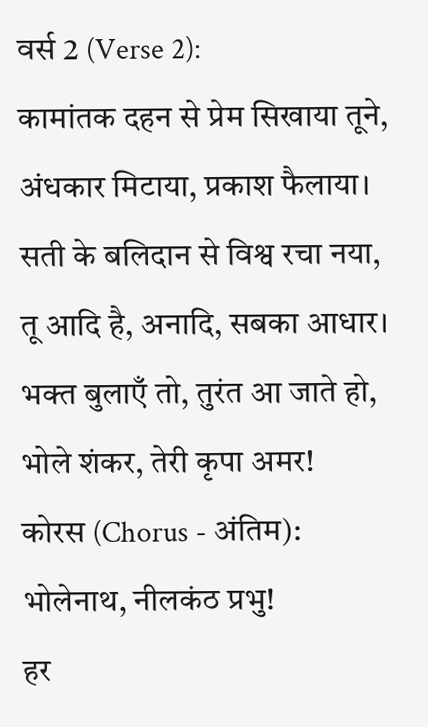वर्स 2 (Verse 2):
कामांतक दहन से प्रेम सिखाया तूने,
अंधकार मिटाया, प्रकाश फैलाया।
सती के बलिदान से विश्व रचा नया,
तू आदि है, अनादि, सबका आधार।
भक्त बुलाएँ तो, तुरंत आ जाते हो,
भोले शंकर, तेरी कृपा अमर!
कोरस (Chorus - अंतिम):
भोलेनाथ, नीलकंठ प्रभु!
हर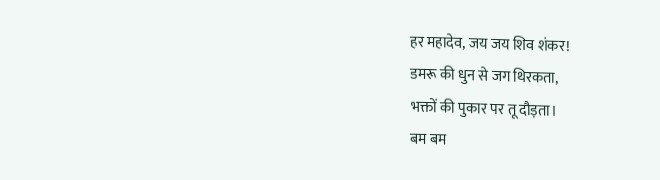हर महादेव, जय जय शिव शंकर!
डमरू की धुन से जग थिरकता,
भक्तों की पुकार पर तू दौड़ता।
बम बम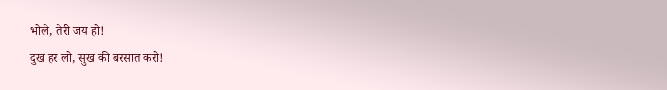भोले, तेरी जय हो!
दुख हर लो, सुख की बरसात करो!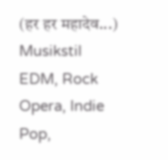(हर हर महादेव...)
Musikstil
EDM, Rock Opera, Indie Pop,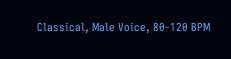Classical, Male Voice, 80-120 BPM